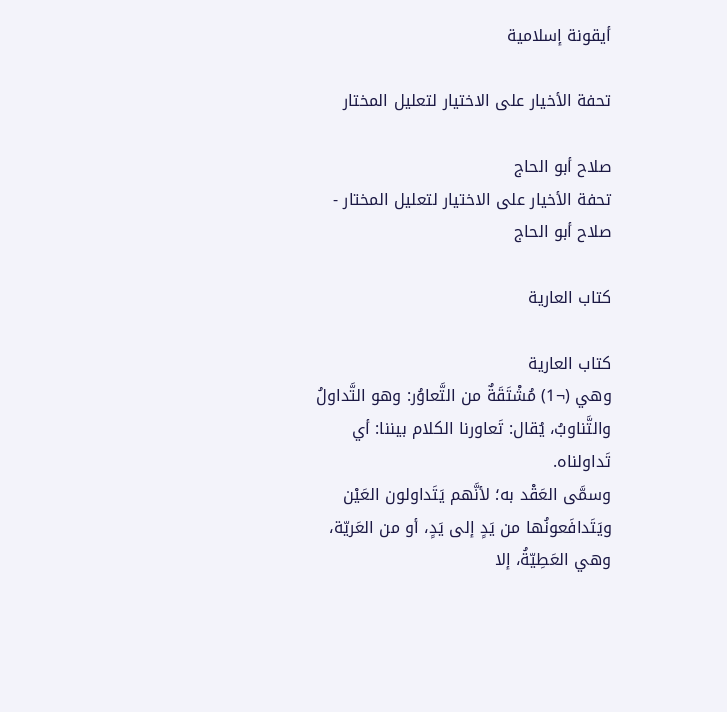أيقونة إسلامية

تحفة الأخيار على الاختيار لتعليل المختار

صلاح أبو الحاج
تحفة الأخيار على الاختيار لتعليل المختار - صلاح أبو الحاج

كتاب العارية

كتاب العارية
وهي (¬1) مُشْتَقَةٌ من التَّعاوُر: وهو التَّداولُ والتَّناوبُ، يُقال: تَعاورنا الكلام بيننا: أي تَداولناه.
وسمَّى العَقْد به؛ لأنَّهم يَتَداولون العَيْن ويَتَدافَعونُها من يَدٍ إلى يَدٍ، أو من العَريّة، وهي العَطِيّةُ، إلا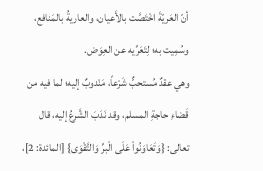أنّ العَريّةَ اخْتَصَّت بالأَعيان، والعاريةُ بالمَنافع، وسُمِيت به؛ لِتَعَرِّيه عن العِوَض.
وهي عقدٌ مُستحبٌّ شَرْعاً، مَنْدوبٌ إليه؛ لما فيه من قَضاءِ حاجةِ المسلم، وقد نَدَبَ الشَّرعُ إليه، قال تعالى: {وَتَعَاوَنُواْ عَلَى الْبرِّ وَالتَّقْوَى} [المائدة: 2]،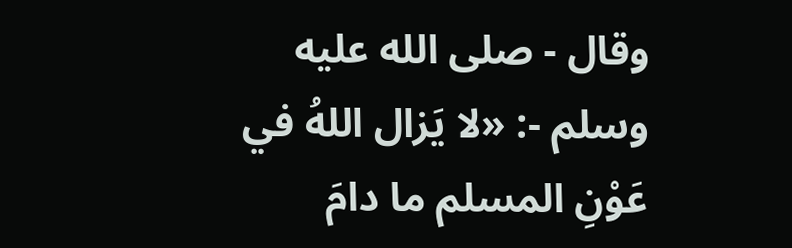وقال - صلى الله عليه وسلم -: «لا يَزال اللهُ في عَوْنِ المسلم ما دامَ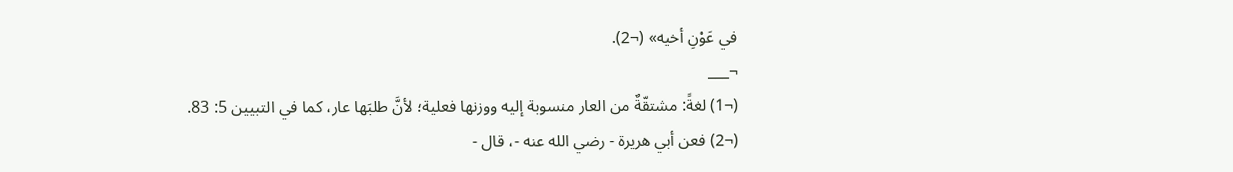في عَوْنِ أخيه» (¬2).
¬___
(¬1) لغةً: مشتقّةٌ من العار منسوبة إليه ووزنها فعلية؛ لأنَّ طلبَها عار، كما في التبيين 5: 83.
(¬2) فعن أبي هريرة - رضي الله عنه -، قال -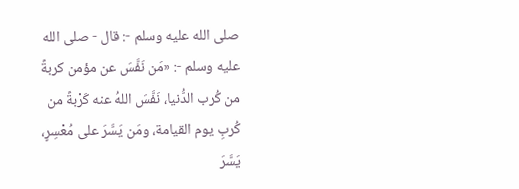صلى الله عليه وسلم -: قال - صلى الله عليه وسلم -: «مَن نَفَّسَ عن مؤمن كربةً من كُرب الدُّنيا، نَفَّسَ اللهُ عنه كَرْبةً من كُربِ يوم القيامة، ومَن يَسَّرَ على مُعْسِرٍ، يَسَّرَ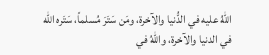اللهُ عليه في الدُّنيا والآخرة، ومَن سَتَرَ مُسلماً، سَتَره الله في الدنيا والآخرة، واللهُ في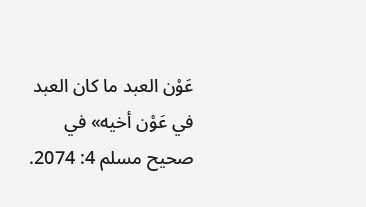عَوْن العبد ما كان العبد في عَوْن أخيه» في صحيح مسلم 4: 2074.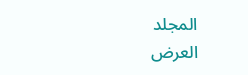المجلد
العرض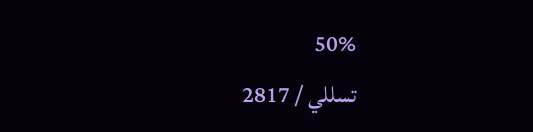50%
تسللي / 2817